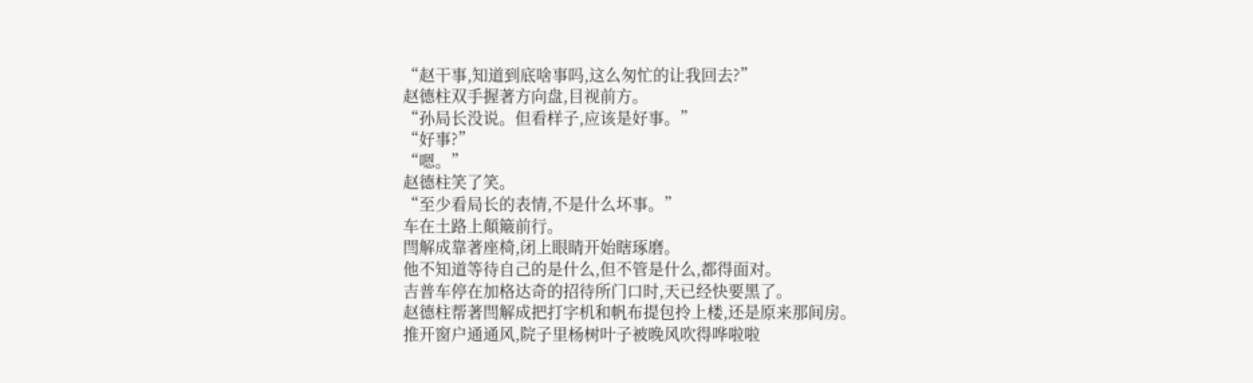“赵干事,知道到底啥事吗,这么匆忙的让我回去?”
赵德柱双手握著方向盘,目视前方。
“孙局长没说。但看样子,应该是好事。”
“好事?”
“嗯。”
赵德柱笑了笑。
“至少看局长的表情,不是什么坏事。”
车在土路上顛簸前行。
閆解成靠著座椅,闭上眼睛开始瞎琢磨。
他不知道等待自己的是什么,但不管是什么,都得面对。
吉普车停在加格达奇的招待所门口时,天已经快要黑了。
赵德柱帮著閆解成把打字机和帆布提包拎上楼,还是原来那间房。
推开窗户通通风,院子里杨树叶子被晚风吹得哗啦啦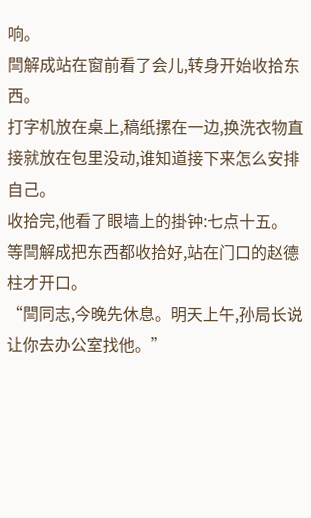响。
閆解成站在窗前看了会儿,转身开始收拾东西。
打字机放在桌上,稿纸摞在一边,换洗衣物直接就放在包里没动,谁知道接下来怎么安排自己。
收拾完,他看了眼墙上的掛钟:七点十五。
等閆解成把东西都收拾好,站在门口的赵德柱才开口。
“閆同志,今晚先休息。明天上午,孙局长说让你去办公室找他。”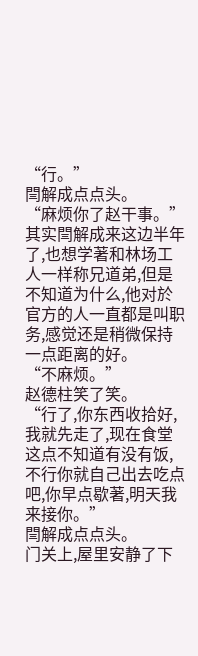“行。”
閆解成点点头。
“麻烦你了赵干事。”
其实閆解成来这边半年了,也想学著和林场工人一样称兄道弟,但是不知道为什么,他对於官方的人一直都是叫职务,感觉还是稍微保持一点距离的好。
“不麻烦。”
赵德柱笑了笑。
“行了,你东西收拾好,我就先走了,现在食堂这点不知道有没有饭,不行你就自己出去吃点吧,你早点歇著,明天我来接你。”
閆解成点点头。
门关上,屋里安静了下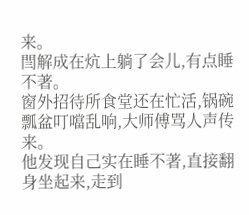来。
閆解成在炕上躺了会儿,有点睡不著。
窗外招待所食堂还在忙活,锅碗瓢盆叮噹乱响,大师傅骂人声传来。
他发现自己实在睡不著,直接翻身坐起来,走到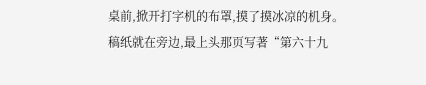桌前,掀开打字机的布罩,摸了摸冰凉的机身。
稿纸就在旁边,最上头那页写著“第六十九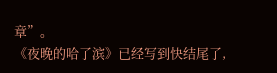章”。
《夜晚的哈了滨》已经写到快结尾了,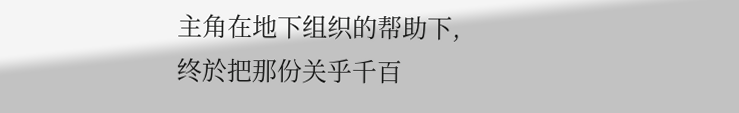主角在地下组织的帮助下,终於把那份关乎千百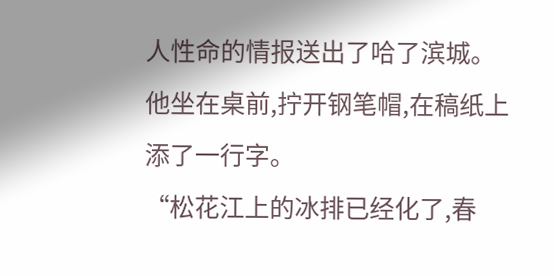人性命的情报送出了哈了滨城。
他坐在桌前,拧开钢笔帽,在稿纸上添了一行字。
“松花江上的冰排已经化了,春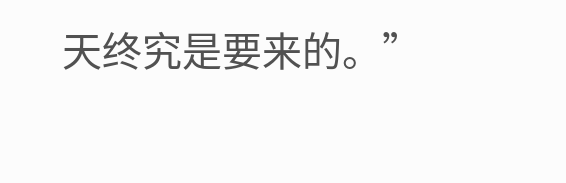天终究是要来的。”